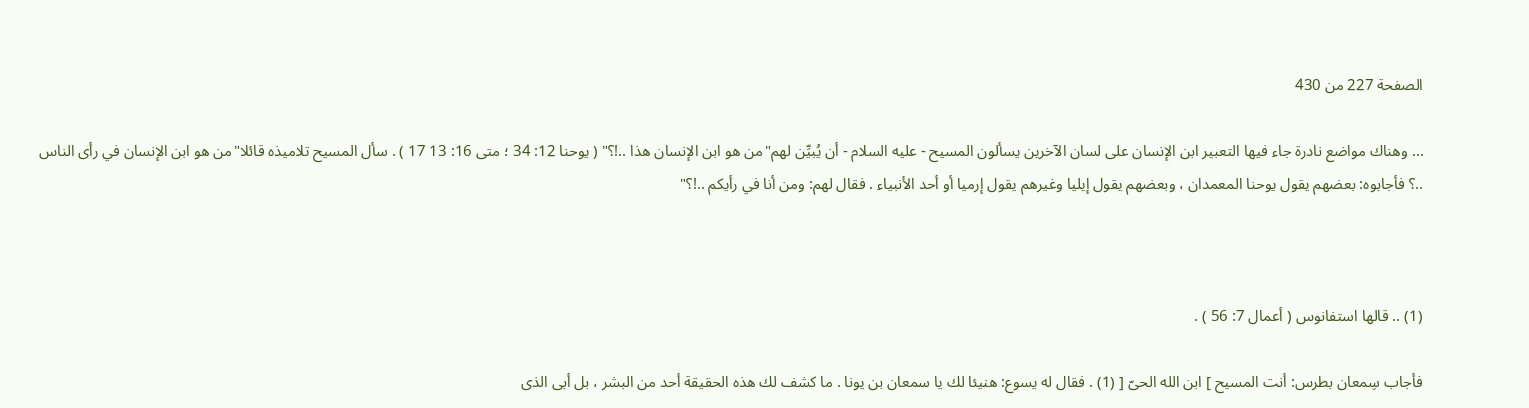الصفحة 227 من 430

... وهناك مواضع نادرة جاء فيها التعبير ابن الإنسان على لسان الآخرين يسألون المسيح - عليه السلام - أن يُبيِّن لهم"من هو ابن الإنسان هذا ..!؟" ( يوحنا 12: 34 ؛ متى 16: 13 17 ) . سأل المسيح تلاميذه قائلا"من هو ابن الإنسان في رأى الناس ..؟ فأجابوه: بعضهم يقول يوحنا المعمدان ، وبعضهم يقول إيليا وغيرهم يقول إرميا أو أحد الأنبياء . فقال لهم: ومن أنا في رأيكم ..!؟"



(1) .. قالها استفانوس ( أعمال 7: 56 ) .

فأجاب سِمعان بطرس: أنت المسيح ] ابن الله الحىّ [ (1) . فقال له يسوع: هنيئا لك يا سمعان بن يونا . ما كشف لك هذه الحقيقة أحد من البشر ، بل أبى الذى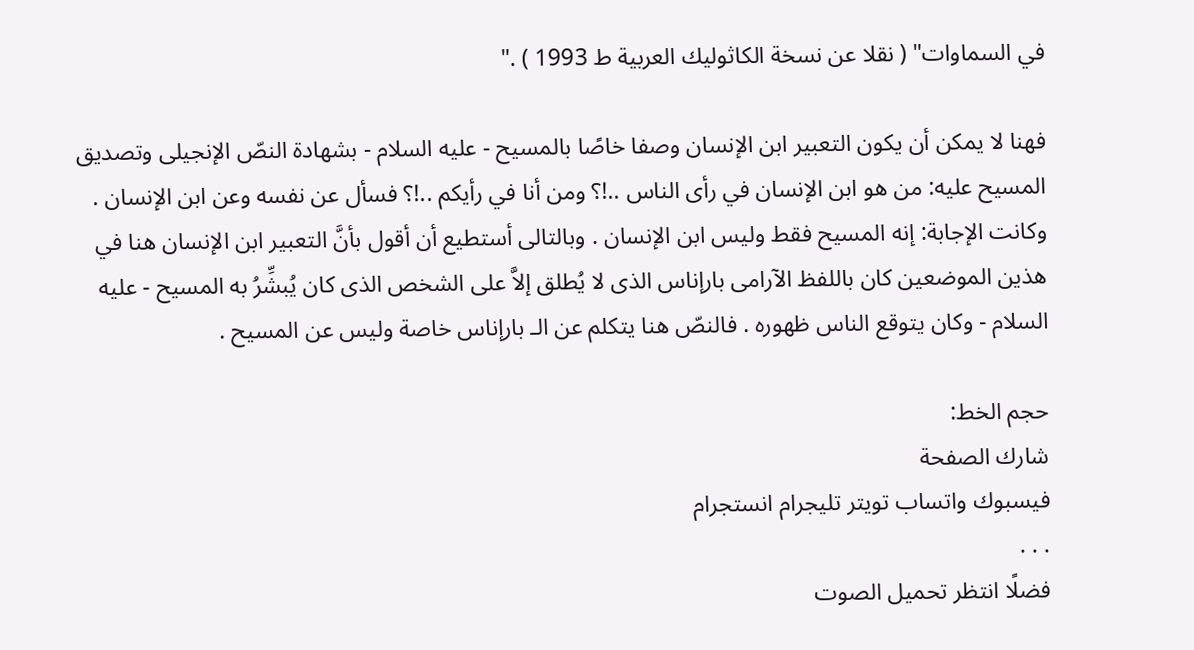في السماوات" ( نقلا عن نسخة الكاثوليك العربية ط 1993 ) ."

فهنا لا يمكن أن يكون التعبير ابن الإنسان وصفا خاصًا بالمسيح - عليه السلام - بشهادة النصّ الإنجيلى وتصديق المسيح عليه: من هو ابن الإنسان في رأى الناس ..!؟ ومن أنا في رأيكم ..!؟ فسأل عن نفسه وعن ابن الإنسان . وكانت الإجابة: إنه المسيح فقط وليس ابن الإنسان . وبالتالى أستطيع أن أقول بأنَّ التعبير ابن الإنسان هنا في هذين الموضعين كان باللفظ الآرامى بارإناس الذى لا يُطلق إلاَّ على الشخص الذى كان يُبشِّرُ به المسيح - عليه السلام - وكان يتوقع الناس ظهوره . فالنصّ هنا يتكلم عن الـ بارإناس خاصة وليس عن المسيح .

حجم الخط:
شارك الصفحة
فيسبوك واتساب تويتر تليجرام انستجرام
. . .
فضلًا انتظر تحميل الصوت